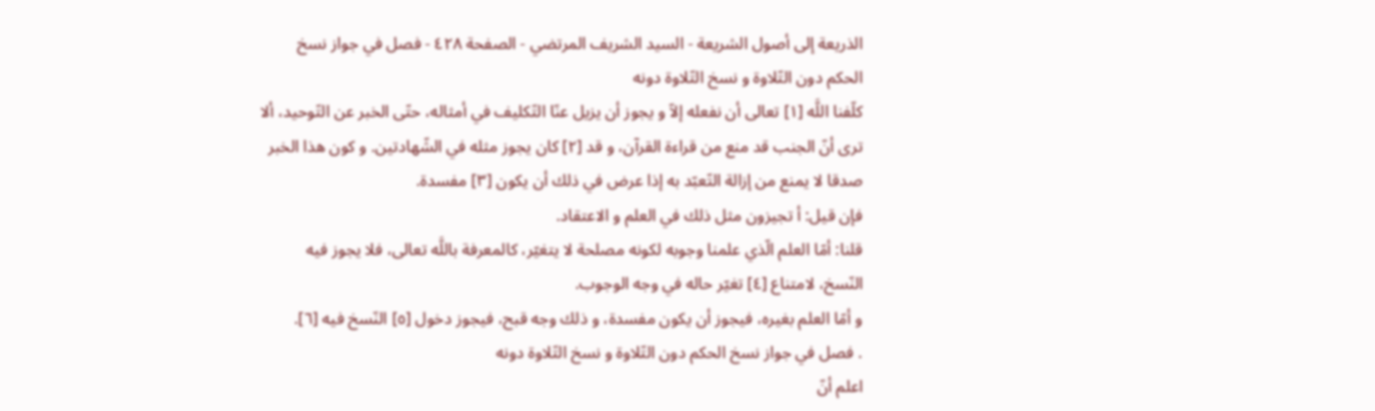الذريعة إلى أصول الشريعة - السيد الشريف المرتضي - الصفحة ٤٢٨ - فصل في جواز نسخ الحكم دون التّلاوة و نسخ التّلاوة دونه
كلّفنا اللَّه [١] تعالى أن نفعله إلاّ و يجوز أن يزيل عنّا التّكليف في أمثاله، حتّى الخبر عن التّوحيد، ألا ترى أنّ الجنب قد منع من قراءة القرآن، و قد [٢] كان يجوز مثله في الشّهادتين. و كون هذا الخبر صدقا لا يمنع من إزالة التّعبّد به إذا عرض في ذلك أن يكون [٣] مفسدة.
فإن قيل: أ تجيزون مثل ذلك في العلم و الاعتقاد.
قلنا: أمّا العلم الّذي علمنا وجوبه لكونه مصلحة لا يتغيّر، كالمعرفة باللَّه تعالى، فلا يجوز فيه النّسخ، لامتناع [٤] تغيّر حاله في وجه الوجوب.
و أمّا العلم بغيره، فيجوز أن يكون مفسدة، و ذلك وجه قبح، فيجوز دخول [٥] النّسخ فيه [٦].
. فصل في جواز نسخ الحكم دون التّلاوة و نسخ التّلاوة دونه
اعلم أنّ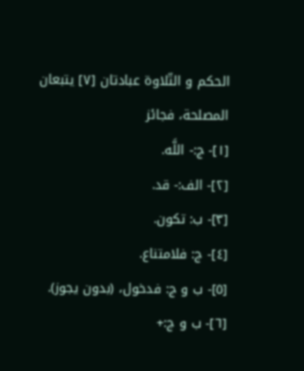الحكم و التّلاوة عبادتان [٧] يتبعان المصلحة، فجائز
[١]- ج:- اللَّه.
[٢]- الف:- قد.
[٣]- ب: تكون.
[٤]- ج: فلامتناع.
[٥]- ب و ج: فدخول، (بدون يجوز).
[٦]- ب و ج:+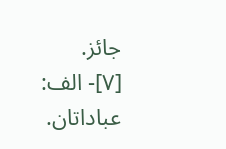جائز.
[٧]- الف: عباداتان.